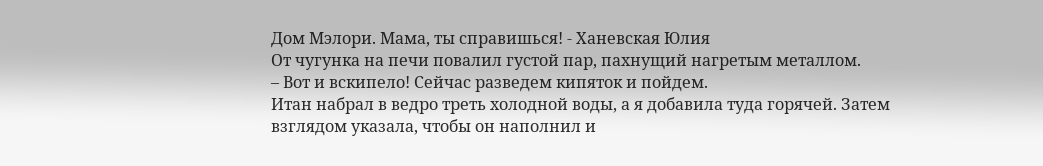Дом Мэлори. Мама, ты справишься! - Ханевская Юлия
От чугунка на печи повалил густой пар, пахнущий нагретым металлом.
– Вот и вскипело! Сейчас разведем кипяток и пойдем.
Итан набрал в ведро треть холодной воды, а я добавила туда горячей. Затем взглядом указала, чтобы он наполнил и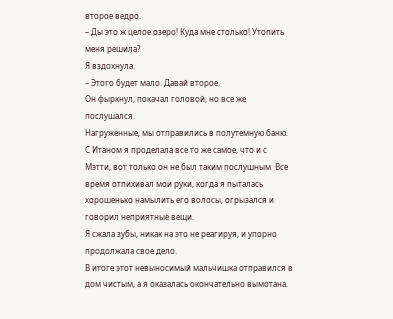второе ведро.
– Ды это ж целое озеро! Куда мне столько! Утопить меня решила?
Я вздохнула.
– Этого будет мало. Давай второе.
Он фыркнул, покачал головой, но все же послушался.
Нагруженные, мы отправились в полутемную баню. С Итаном я проделала все то же самое, что и с Мэтти, вот только он не был таким послушным. Все время отпихивал мои руки, когда я пыталась хорошенько намылить его волосы, огрызался и говорил неприятные вещи.
Я сжала зубы, никак на это не реагируя, и упорно продолжала свое дело.
В итоге этот невыносимый мальчишка отправился в дом чистым, а я оказалась окончательно вымотана.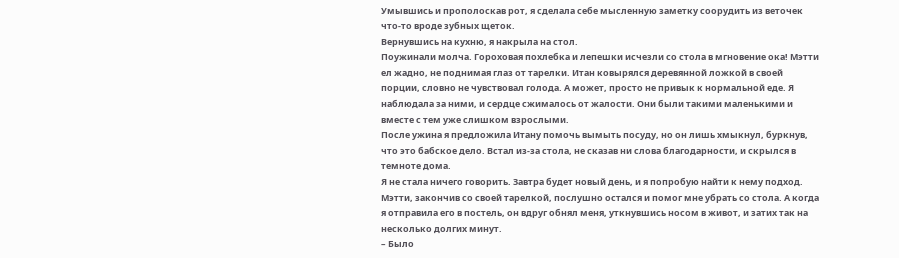Умывшись и прополоскав рот, я сделала себе мысленную заметку соорудить из веточек что-то вроде зубных щеток.
Вернувшись на кухню, я накрыла на стол.
Поужинали молча. Гороховая похлебка и лепешки исчезли со стола в мгновение ока! Мэтти ел жадно, не поднимая глаз от тарелки. Итан ковырялся деревянной ложкой в своей порции, словно не чувствовал голода. А может, просто не привык к нормальной еде. Я наблюдала за ними, и сердце сжималось от жалости. Они были такими маленькими и вместе с тем уже слишком взрослыми.
После ужина я предложила Итану помочь вымыть посуду, но он лишь хмыкнул, буркнув, что это бабское дело. Встал из-за стола, не сказав ни слова благодарности, и скрылся в темноте дома.
Я не стала ничего говорить. Завтра будет новый день, и я попробую найти к нему подход. Мэтти, закончив со своей тарелкой, послушно остался и помог мне убрать со стола. А когда я отправила его в постель, он вдруг обнял меня, уткнувшись носом в живот, и затих так на несколько долгих минут.
– Было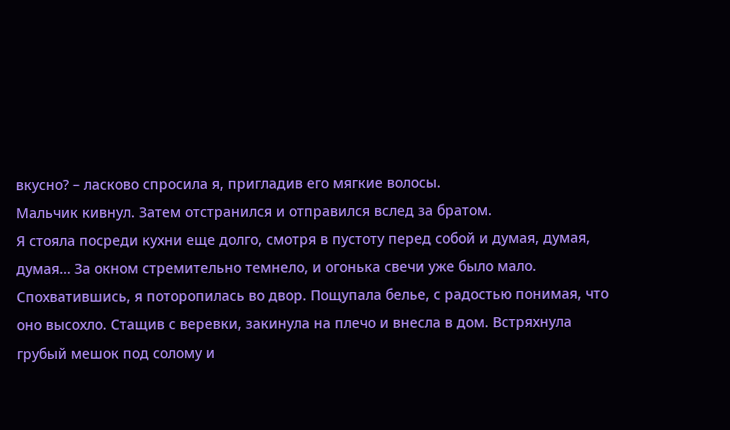вкусно? – ласково спросила я, пригладив его мягкие волосы.
Мальчик кивнул. Затем отстранился и отправился вслед за братом.
Я стояла посреди кухни еще долго, смотря в пустоту перед собой и думая, думая, думая… За окном стремительно темнело, и огонька свечи уже было мало. Спохватившись, я поторопилась во двор. Пощупала белье, с радостью понимая, что оно высохло. Стащив с веревки, закинула на плечо и внесла в дом. Встряхнула грубый мешок под солому и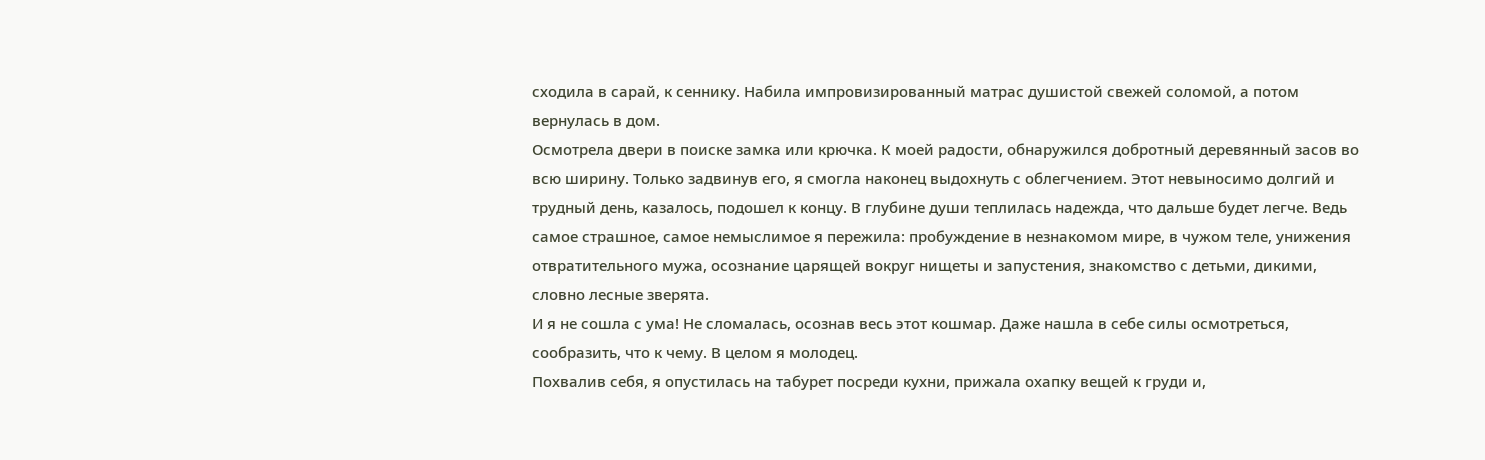сходила в сарай, к сеннику. Набила импровизированный матрас душистой свежей соломой, а потом вернулась в дом.
Осмотрела двери в поиске замка или крючка. К моей радости, обнаружился добротный деревянный засов во всю ширину. Только задвинув его, я смогла наконец выдохнуть с облегчением. Этот невыносимо долгий и трудный день, казалось, подошел к концу. В глубине души теплилась надежда, что дальше будет легче. Ведь самое страшное, самое немыслимое я пережила: пробуждение в незнакомом мире, в чужом теле, унижения отвратительного мужа, осознание царящей вокруг нищеты и запустения, знакомство с детьми, дикими, словно лесные зверята.
И я не сошла с ума! Не сломалась, осознав весь этот кошмар. Даже нашла в себе силы осмотреться, сообразить, что к чему. В целом я молодец.
Похвалив себя, я опустилась на табурет посреди кухни, прижала охапку вещей к груди и,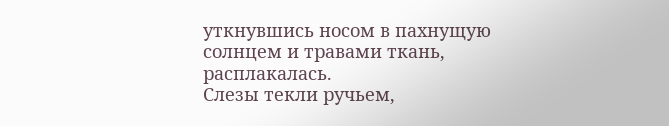уткнувшись носом в пахнущую солнцем и травами ткань, расплакалась.
Слезы текли ручьем,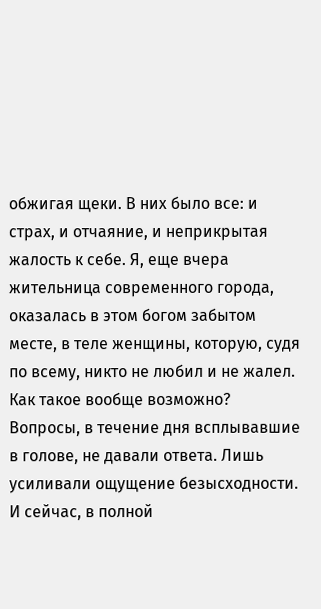обжигая щеки. В них было все: и страх, и отчаяние, и неприкрытая жалость к себе. Я, еще вчера жительница современного города, оказалась в этом богом забытом месте, в теле женщины, которую, судя по всему, никто не любил и не жалел. Как такое вообще возможно? Вопросы, в течение дня всплывавшие в голове, не давали ответа. Лишь усиливали ощущение безысходности. И сейчас, в полной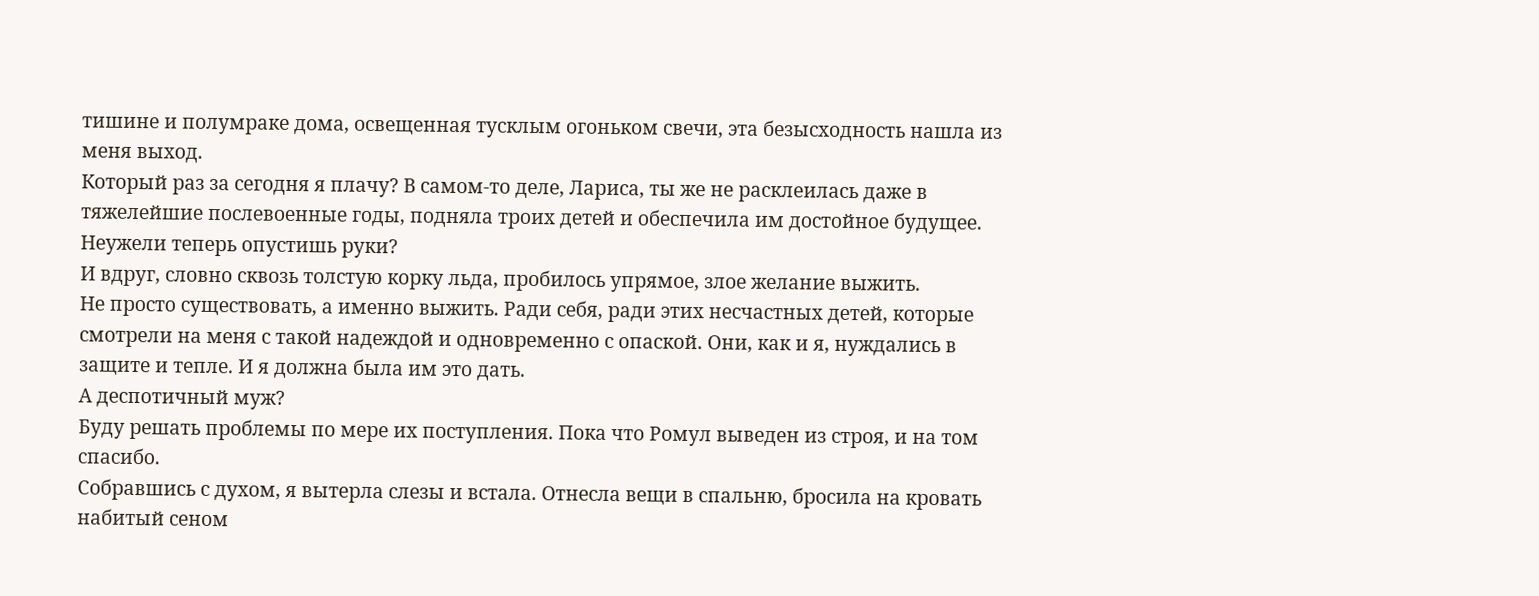тишине и полумраке дома, освещенная тусклым огоньком свечи, эта безысходность нашла из меня выход.
Который раз за сегодня я плачу? В самом-то деле, Лариса, ты же не расклеилась даже в тяжелейшие послевоенные годы, подняла троих детей и обеспечила им достойное будущее. Неужели теперь опустишь руки?
И вдруг, словно сквозь толстую корку льда, пробилось упрямое, злое желание выжить.
Не просто существовать, а именно выжить. Ради себя, ради этих несчастных детей, которые смотрели на меня с такой надеждой и одновременно с опаской. Они, как и я, нуждались в защите и тепле. И я должна была им это дать.
А деспотичный муж?
Буду решать проблемы по мере их поступления. Пока что Ромул выведен из строя, и на том спасибо.
Собравшись с духом, я вытерла слезы и встала. Отнесла вещи в спальню, бросила на кровать набитый сеном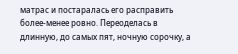матрас и постаралась его расправить более-менее ровно. Переоделась в длинную, до самых пят, ночную сорочку, а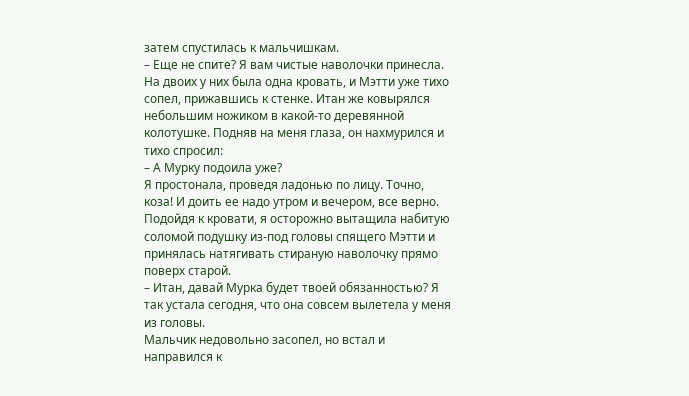затем спустилась к мальчишкам.
– Еще не спите? Я вам чистые наволочки принесла.
На двоих у них была одна кровать, и Мэтти уже тихо сопел, прижавшись к стенке. Итан же ковырялся небольшим ножиком в какой-то деревянной колотушке. Подняв на меня глаза, он нахмурился и тихо спросил:
– А Мурку подоила уже?
Я простонала, проведя ладонью по лицу. Точно, коза! И доить ее надо утром и вечером, все верно. Подойдя к кровати, я осторожно вытащила набитую соломой подушку из-под головы спящего Мэтти и принялась натягивать стираную наволочку прямо поверх старой.
– Итан, давай Мурка будет твоей обязанностью? Я так устала сегодня, что она совсем вылетела у меня из головы.
Мальчик недовольно засопел, но встал и направился к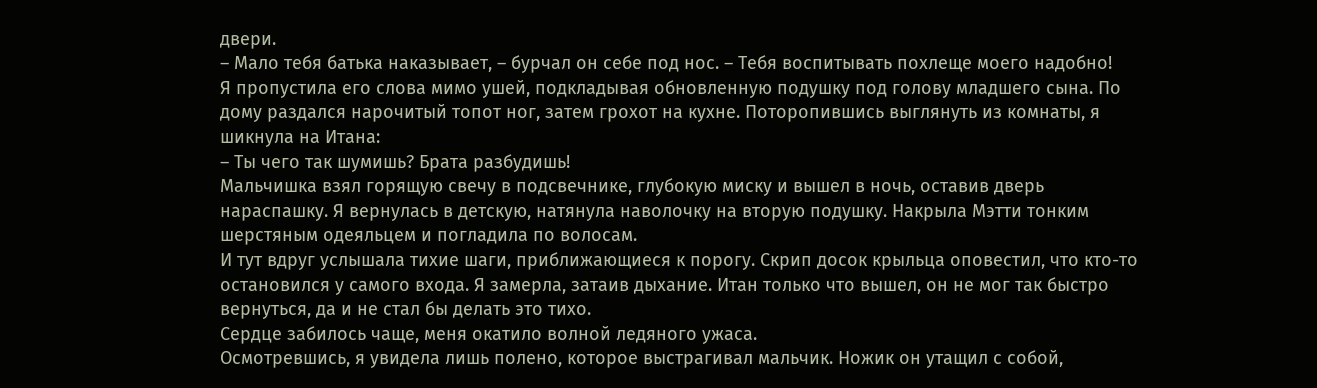двери.
– Мало тебя батька наказывает, – бурчал он себе под нос. – Тебя воспитывать похлеще моего надобно!
Я пропустила его слова мимо ушей, подкладывая обновленную подушку под голову младшего сына. По дому раздался нарочитый топот ног, затем грохот на кухне. Поторопившись выглянуть из комнаты, я шикнула на Итана:
– Ты чего так шумишь? Брата разбудишь!
Мальчишка взял горящую свечу в подсвечнике, глубокую миску и вышел в ночь, оставив дверь нараспашку. Я вернулась в детскую, натянула наволочку на вторую подушку. Накрыла Мэтти тонким шерстяным одеяльцем и погладила по волосам.
И тут вдруг услышала тихие шаги, приближающиеся к порогу. Скрип досок крыльца оповестил, что кто-то остановился у самого входа. Я замерла, затаив дыхание. Итан только что вышел, он не мог так быстро вернуться, да и не стал бы делать это тихо.
Сердце забилось чаще, меня окатило волной ледяного ужаса.
Осмотревшись, я увидела лишь полено, которое выстрагивал мальчик. Ножик он утащил с собой,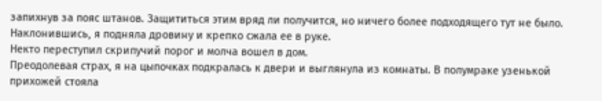запихнув за пояс штанов. Защититься этим вряд ли получится, но ничего более подходящего тут не было. Наклонившись, я подняла дровину и крепко сжала ее в руке.
Некто переступил скрипучий порог и молча вошел в дом.
Преодолевая страх, я на цыпочках подкралась к двери и выглянула из комнаты. В полумраке узенькой прихожей стояла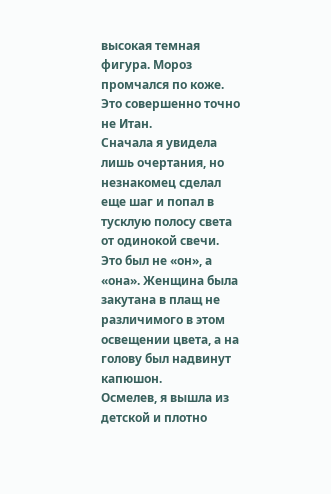высокая темная фигура. Мороз промчался по коже. Это совершенно точно не Итан.
Сначала я увидела лишь очертания, но незнакомец сделал еще шаг и попал в тусклую полосу света от одинокой свечи. Это был не «он», а «она». Женщина была закутана в плащ не различимого в этом освещении цвета, а на голову был надвинут капюшон.
Осмелев, я вышла из детской и плотно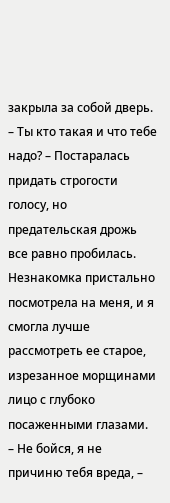закрыла за собой дверь.
– Ты кто такая и что тебе надо? – Постаралась придать строгости голосу, но предательская дрожь все равно пробилась.
Незнакомка пристально посмотрела на меня, и я смогла лучше рассмотреть ее старое, изрезанное морщинами лицо с глубоко посаженными глазами.
– Не бойся, я не причиню тебя вреда, –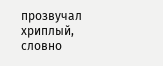прозвучал хриплый, словно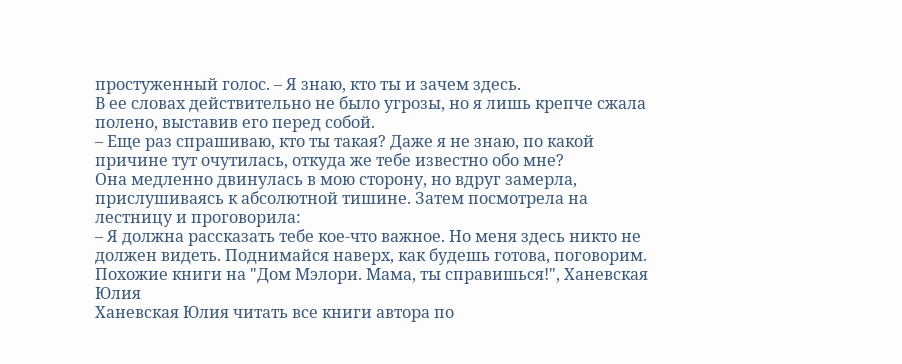простуженный голос. – Я знаю, кто ты и зачем здесь.
В ее словах действительно не было угрозы, но я лишь крепче сжала полено, выставив его перед собой.
– Еще раз спрашиваю, кто ты такая? Даже я не знаю, по какой причине тут очутилась, откуда же тебе известно обо мне?
Она медленно двинулась в мою сторону, но вдруг замерла, прислушиваясь к абсолютной тишине. Затем посмотрела на лестницу и проговорила:
– Я должна рассказать тебе кое-что важное. Но меня здесь никто не должен видеть. Поднимайся наверх, как будешь готова, поговорим.
Похожие книги на "Дом Мэлори. Мама, ты справишься!", Ханевская Юлия
Ханевская Юлия читать все книги автора по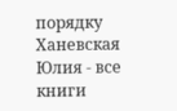порядку
Ханевская Юлия - все книги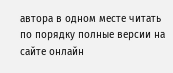автора в одном месте читать по порядку полные версии на сайте онлайн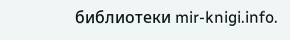библиотеки mir-knigi.info.